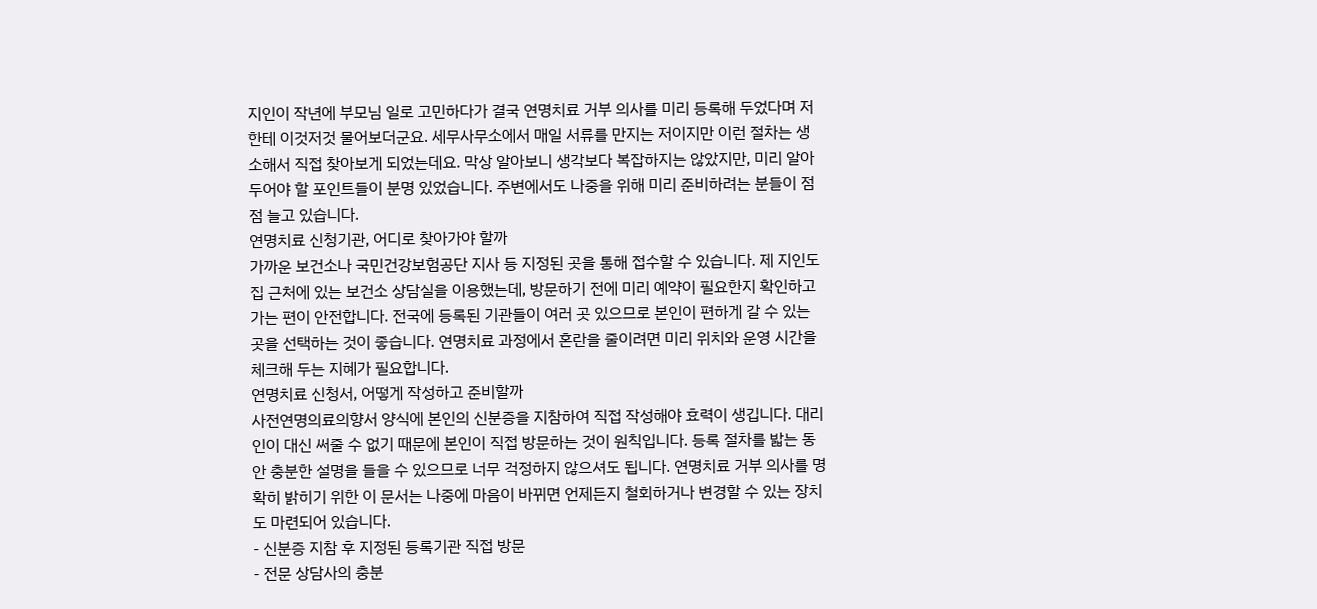지인이 작년에 부모님 일로 고민하다가 결국 연명치료 거부 의사를 미리 등록해 두었다며 저한테 이것저것 물어보더군요. 세무사무소에서 매일 서류를 만지는 저이지만 이런 절차는 생소해서 직접 찾아보게 되었는데요. 막상 알아보니 생각보다 복잡하지는 않았지만, 미리 알아두어야 할 포인트들이 분명 있었습니다. 주변에서도 나중을 위해 미리 준비하려는 분들이 점점 늘고 있습니다.
연명치료 신청기관, 어디로 찾아가야 할까
가까운 보건소나 국민건강보험공단 지사 등 지정된 곳을 통해 접수할 수 있습니다. 제 지인도 집 근처에 있는 보건소 상담실을 이용했는데, 방문하기 전에 미리 예약이 필요한지 확인하고 가는 편이 안전합니다. 전국에 등록된 기관들이 여러 곳 있으므로 본인이 편하게 갈 수 있는 곳을 선택하는 것이 좋습니다. 연명치료 과정에서 혼란을 줄이려면 미리 위치와 운영 시간을 체크해 두는 지혜가 필요합니다.
연명치료 신청서, 어떻게 작성하고 준비할까
사전연명의료의향서 양식에 본인의 신분증을 지참하여 직접 작성해야 효력이 생깁니다. 대리인이 대신 써줄 수 없기 때문에 본인이 직접 방문하는 것이 원칙입니다. 등록 절차를 밟는 동안 충분한 설명을 들을 수 있으므로 너무 걱정하지 않으셔도 됩니다. 연명치료 거부 의사를 명확히 밝히기 위한 이 문서는 나중에 마음이 바뀌면 언제든지 철회하거나 변경할 수 있는 장치도 마련되어 있습니다.
- 신분증 지참 후 지정된 등록기관 직접 방문
- 전문 상담사의 충분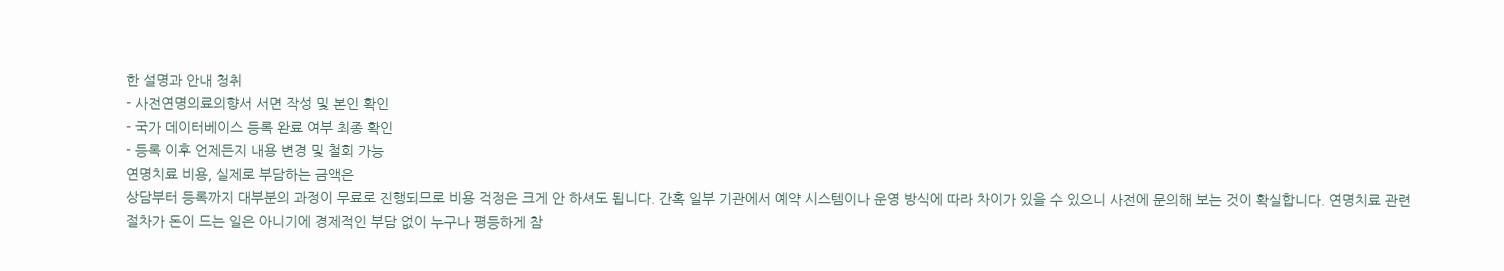한 설명과 안내 청취
- 사전연명의료의향서 서면 작성 및 본인 확인
- 국가 데이터베이스 등록 완료 여부 최종 확인
- 등록 이후 언제든지 내용 변경 및 철회 가능
연명치료 비용, 실제로 부담하는 금액은
상담부터 등록까지 대부분의 과정이 무료로 진행되므로 비용 걱정은 크게 안 하셔도 됩니다. 간혹 일부 기관에서 예약 시스템이나 운영 방식에 따라 차이가 있을 수 있으니 사전에 문의해 보는 것이 확실합니다. 연명치료 관련 절차가 돈이 드는 일은 아니기에 경제적인 부담 없이 누구나 평등하게 참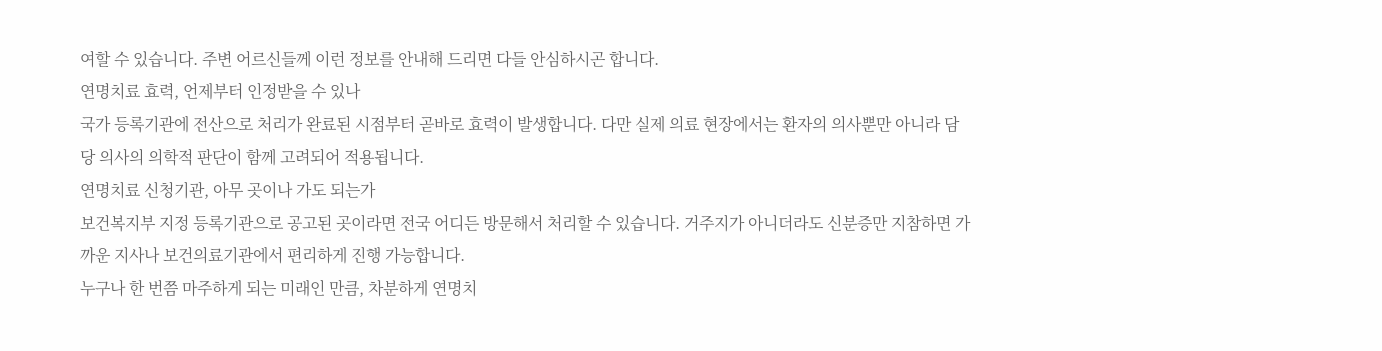여할 수 있습니다. 주변 어르신들께 이런 정보를 안내해 드리면 다들 안심하시곤 합니다.
연명치료 효력, 언제부터 인정받을 수 있나
국가 등록기관에 전산으로 처리가 완료된 시점부터 곧바로 효력이 발생합니다. 다만 실제 의료 현장에서는 환자의 의사뿐만 아니라 담당 의사의 의학적 판단이 함께 고려되어 적용됩니다.
연명치료 신청기관, 아무 곳이나 가도 되는가
보건복지부 지정 등록기관으로 공고된 곳이라면 전국 어디든 방문해서 처리할 수 있습니다. 거주지가 아니더라도 신분증만 지참하면 가까운 지사나 보건의료기관에서 편리하게 진행 가능합니다.
누구나 한 번쯤 마주하게 되는 미래인 만큼, 차분하게 연명치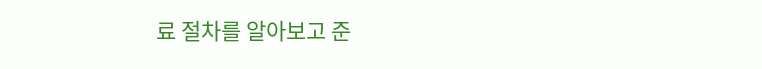료 절차를 알아보고 준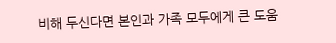비해 두신다면 본인과 가족 모두에게 큰 도움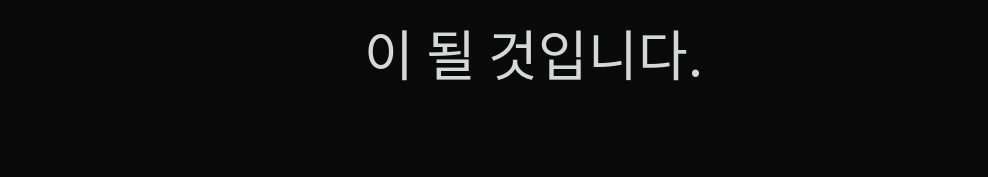이 될 것입니다.